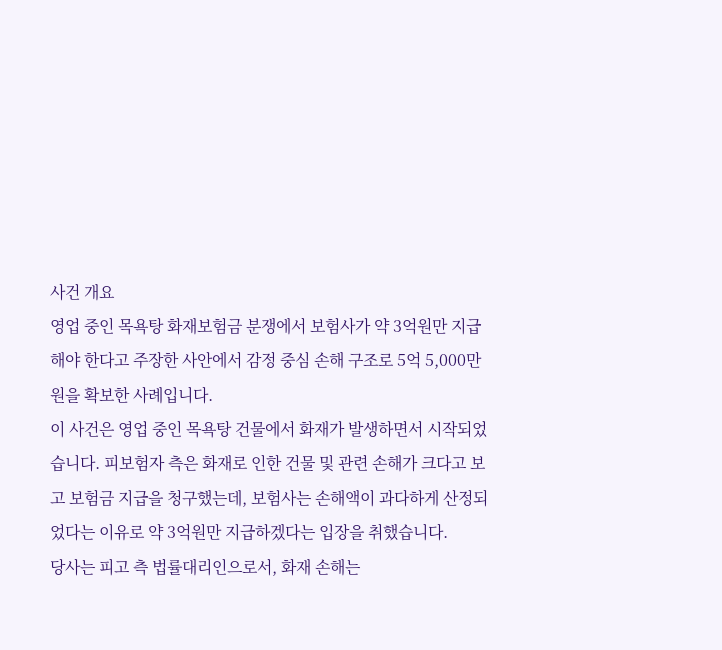사건 개요
영업 중인 목욕탕 화재보험금 분쟁에서 보험사가 약 3억원만 지급해야 한다고 주장한 사안에서 감정 중심 손해 구조로 5억 5,000만원을 확보한 사례입니다.
이 사건은 영업 중인 목욕탕 건물에서 화재가 발생하면서 시작되었습니다. 피보험자 측은 화재로 인한 건물 및 관련 손해가 크다고 보고 보험금 지급을 청구했는데, 보험사는 손해액이 과다하게 산정되었다는 이유로 약 3억원만 지급하겠다는 입장을 취했습니다.
당사는 피고 측 법률대리인으로서, 화재 손해는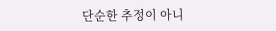단순한 추정이 아니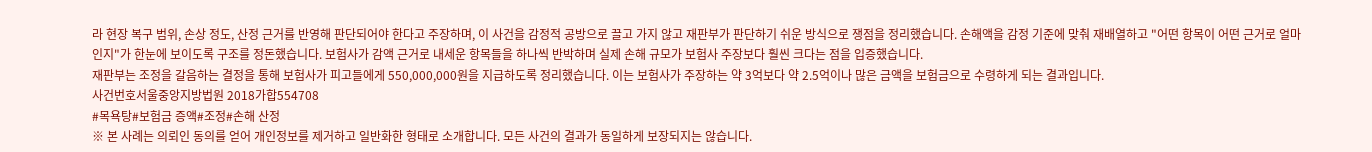라 현장 복구 범위, 손상 정도, 산정 근거를 반영해 판단되어야 한다고 주장하며, 이 사건을 감정적 공방으로 끌고 가지 않고 재판부가 판단하기 쉬운 방식으로 쟁점을 정리했습니다. 손해액을 감정 기준에 맞춰 재배열하고 "어떤 항목이 어떤 근거로 얼마인지"가 한눈에 보이도록 구조를 정돈했습니다. 보험사가 감액 근거로 내세운 항목들을 하나씩 반박하며 실제 손해 규모가 보험사 주장보다 훨씬 크다는 점을 입증했습니다.
재판부는 조정을 갈음하는 결정을 통해 보험사가 피고들에게 550,000,000원을 지급하도록 정리했습니다. 이는 보험사가 주장하는 약 3억보다 약 2.5억이나 많은 금액을 보험금으로 수령하게 되는 결과입니다.
사건번호서울중앙지방법원 2018가합554708
#목욕탕#보험금 증액#조정#손해 산정
※ 본 사례는 의뢰인 동의를 얻어 개인정보를 제거하고 일반화한 형태로 소개합니다. 모든 사건의 결과가 동일하게 보장되지는 않습니다.